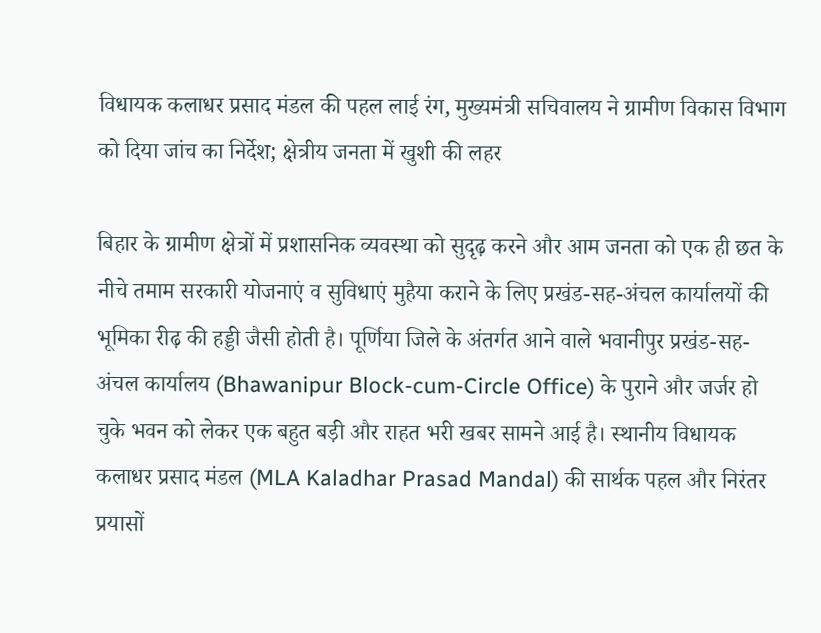विधायक कलाधर प्रसाद मंडल की पहल लाई रंग, मुख्यमंत्री सचिवालय ने ग्रामीण विकास विभाग को दिया जांच का निर्देश; क्षेत्रीय जनता में खुशी की लहर

बिहार के ग्रामीण क्षेत्रों में प्रशासनिक व्यवस्था को सुदृढ़ करने और आम जनता को एक ही छत के नीचे तमाम सरकारी योजनाएं व सुविधाएं मुहैया कराने के लिए प्रखंड-सह-अंचल कार्यालयों की भूमिका रीढ़ की हड्डी जैसी होती है। पूर्णिया जिले के अंतर्गत आने वाले भवानीपुर प्रखंड-सह-अंचल कार्यालय (Bhawanipur Block-cum-Circle Office) के पुराने और जर्जर हो चुके भवन को लेकर एक बहुत बड़ी और राहत भरी खबर सामने आई है। स्थानीय विधायक कलाधर प्रसाद मंडल (MLA Kaladhar Prasad Mandal) की सार्थक पहल और निरंतर प्रयासों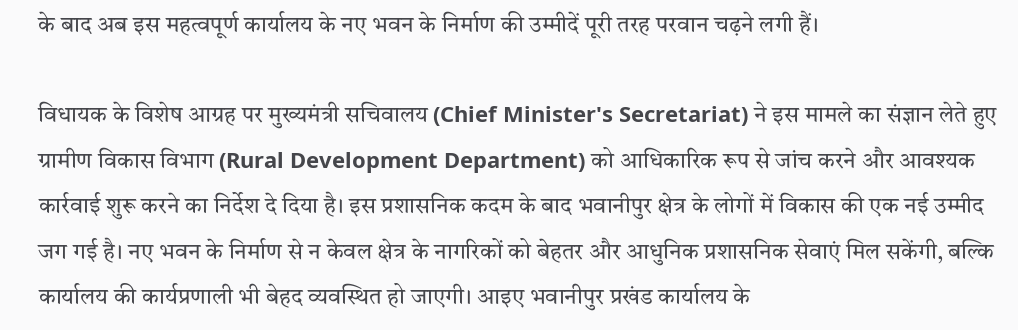के बाद अब इस महत्वपूर्ण कार्यालय के नए भवन के निर्माण की उम्मीदें पूरी तरह परवान चढ़ने लगी हैं।

विधायक के विशेष आग्रह पर मुख्यमंत्री सचिवालय (Chief Minister's Secretariat) ने इस मामले का संज्ञान लेते हुए ग्रामीण विकास विभाग (Rural Development Department) को आधिकारिक रूप से जांच करने और आवश्यक कार्रवाई शुरू करने का निर्देश दे दिया है। इस प्रशासनिक कदम के बाद भवानीपुर क्षेत्र के लोगों में विकास की एक नई उम्मीद जग गई है। नए भवन के निर्माण से न केवल क्षेत्र के नागरिकों को बेहतर और आधुनिक प्रशासनिक सेवाएं मिल सकेंगी, बल्कि कार्यालय की कार्यप्रणाली भी बेहद व्यवस्थित हो जाएगी। आइए भवानीपुर प्रखंड कार्यालय के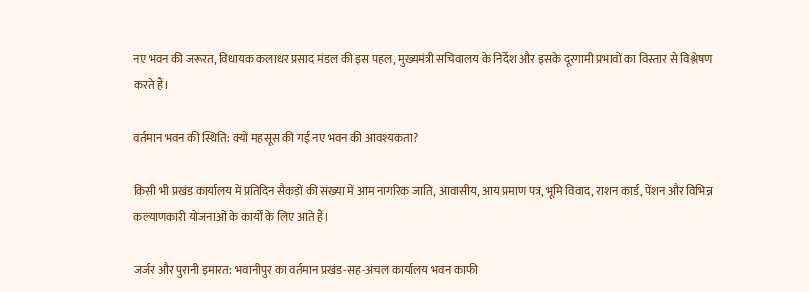नए भवन की जरूरत, विधायक कलाधर प्रसाद मंडल की इस पहल, मुख्यमंत्री सचिवालय के निर्देश और इसके दूरगामी प्रभावों का विस्तार से विश्लेषण करते हैं।

वर्तमान भवन की स्थिति: क्यों महसूस की गई नए भवन की आवश्यकता?

किसी भी प्रखंड कार्यालय में प्रतिदिन सैकड़ों की संख्या में आम नागरिक जाति, आवासीय, आय प्रमाण पत्र, भूमि विवाद, राशन कार्ड, पेंशन और विभिन्न कल्याणकारी योजनाओं के कार्यों के लिए आते हैं।

जर्जर और पुरानी इमारत: भवानीपुर का वर्तमान प्रखंड-सह-अंचल कार्यालय भवन काफी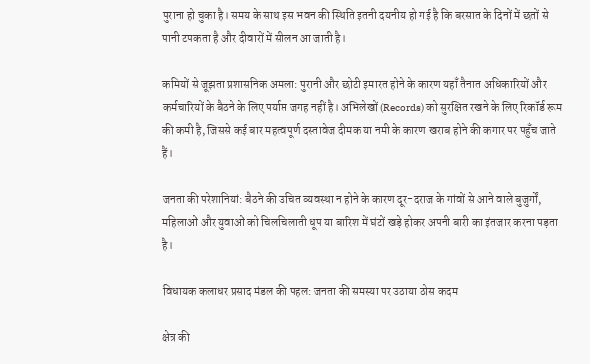पुराना हो चुका है। समय के साथ इस भवन की स्थिति इतनी दयनीय हो गई है कि बरसात के दिनों में छतों से पानी टपकता है और दीवारों में सीलन आ जाती है।

कमियों से जूझता प्रशासनिक अमला: पुरानी और छोटी इमारत होने के कारण यहाँ तैनात अधिकारियों और कर्मचारियों के बैठने के लिए पर्याप्त जगह नहीं है। अभिलेखों (Records) को सुरक्षित रखने के लिए रिकॉर्ड रूम की कमी है, जिससे कई बार महत्वपूर्ण दस्तावेज दीमक या नमी के कारण खराब होने की कगार पर पहुँच जाते हैं।

जनता की परेशानियां: बैठने की उचित व्यवस्था न होने के कारण दूर-दराज के गांवों से आने वाले बुजुर्गों, महिलाओं और युवाओं को चिलचिलाती धूप या बारिश में घंटों खड़े होकर अपनी बारी का इंतजार करना पड़ता है।

विधायक कलाधर प्रसाद मंडल की पहल: जनता की समस्या पर उठाया ठोस कदम

क्षेत्र की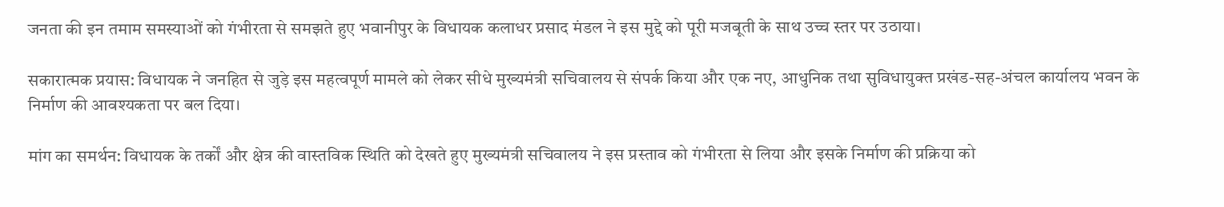जनता की इन तमाम समस्याओं को गंभीरता से समझते हुए भवानीपुर के विधायक कलाधर प्रसाद मंडल ने इस मुद्दे को पूरी मजबूती के साथ उच्च स्तर पर उठाया।

सकारात्मक प्रयास: विधायक ने जनहित से जुड़े इस महत्वपूर्ण मामले को लेकर सीधे मुख्यमंत्री सचिवालय से संपर्क किया और एक नए, आधुनिक तथा सुविधायुक्त प्रखंड-सह-अंचल कार्यालय भवन के निर्माण की आवश्यकता पर बल दिया।

मांग का समर्थन: विधायक के तर्कों और क्षेत्र की वास्तविक स्थिति को देखते हुए मुख्यमंत्री सचिवालय ने इस प्रस्ताव को गंभीरता से लिया और इसके निर्माण की प्रक्रिया को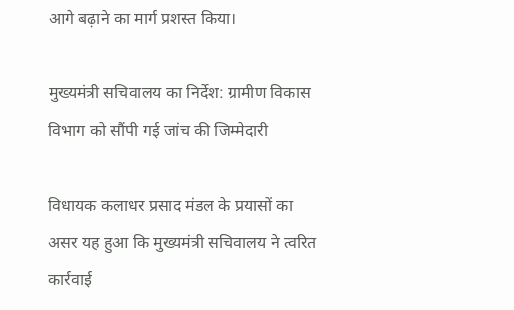आगे बढ़ाने का मार्ग प्रशस्त किया।

मुख्यमंत्री सचिवालय का निर्देश: ग्रामीण विकास विभाग को सौंपी गई जांच की जिम्मेदारी

विधायक कलाधर प्रसाद मंडल के प्रयासों का असर यह हुआ कि मुख्यमंत्री सचिवालय ने त्वरित कार्रवाई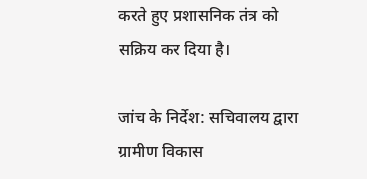करते हुए प्रशासनिक तंत्र को सक्रिय कर दिया है।

जांच के निर्देश: सचिवालय द्वारा ग्रामीण विकास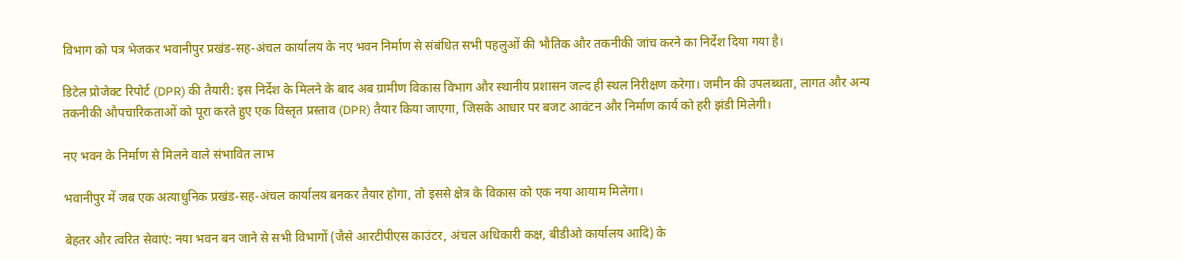विभाग को पत्र भेजकर भवानीपुर प्रखंड-सह-अंचल कार्यालय के नए भवन निर्माण से संबंधित सभी पहलुओं की भौतिक और तकनीकी जांच करने का निर्देश दिया गया है।

डिटेल प्रोजेक्ट रिपोर्ट (DPR) की तैयारी: इस निर्देश के मिलने के बाद अब ग्रामीण विकास विभाग और स्थानीय प्रशासन जल्द ही स्थल निरीक्षण करेगा। जमीन की उपलब्धता, लागत और अन्य तकनीकी औपचारिकताओं को पूरा करते हुए एक विस्तृत प्रस्ताव (DPR) तैयार किया जाएगा, जिसके आधार पर बजट आवंटन और निर्माण कार्य को हरी झंडी मिलेगी।

नए भवन के निर्माण से मिलने वाले संभावित लाभ

भवानीपुर में जब एक अत्याधुनिक प्रखंड-सह-अंचल कार्यालय बनकर तैयार होगा, तो इससे क्षेत्र के विकास को एक नया आयाम मिलेगा।

बेहतर और त्वरित सेवाएं: नया भवन बन जाने से सभी विभागों (जैसे आरटीपीएस काउंटर, अंचल अधिकारी कक्ष, बीडीओ कार्यालय आदि) के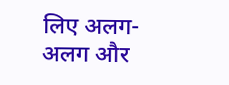लिए अलग-अलग और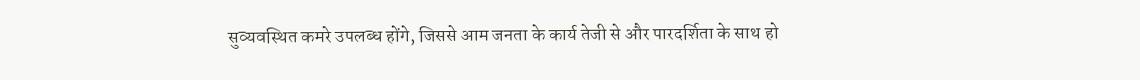सुव्यवस्थित कमरे उपलब्ध होंगे, जिससे आम जनता के कार्य तेजी से और पारदर्शिता के साथ हो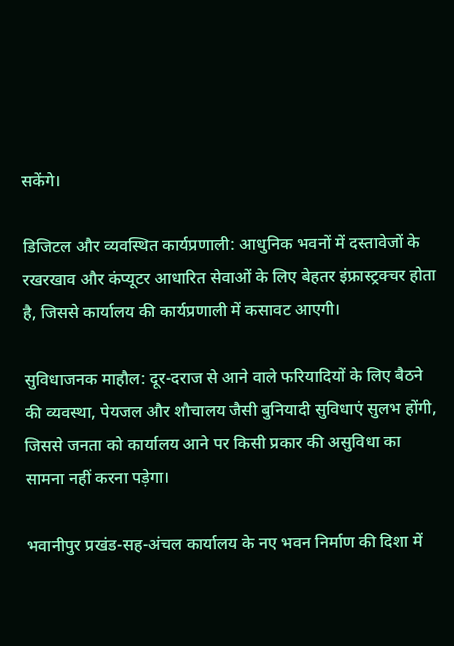सकेंगे।

डिजिटल और व्यवस्थित कार्यप्रणाली: आधुनिक भवनों में दस्तावेजों के रखरखाव और कंप्यूटर आधारित सेवाओं के लिए बेहतर इंफ्रास्ट्रक्चर होता है, जिससे कार्यालय की कार्यप्रणाली में कसावट आएगी।

सुविधाजनक माहौल: दूर-दराज से आने वाले फरियादियों के लिए बैठने की व्यवस्था, पेयजल और शौचालय जैसी बुनियादी सुविधाएं सुलभ होंगी, जिससे जनता को कार्यालय आने पर किसी प्रकार की असुविधा का सामना नहीं करना पड़ेगा।

भवानीपुर प्रखंड-सह-अंचल कार्यालय के नए भवन निर्माण की दिशा में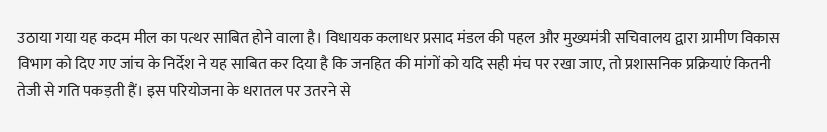उठाया गया यह कदम मील का पत्थर साबित होने वाला है। विधायक कलाधर प्रसाद मंडल की पहल और मुख्यमंत्री सचिवालय द्वारा ग्रामीण विकास विभाग को दिए गए जांच के निर्देश ने यह साबित कर दिया है कि जनहित की मांगों को यदि सही मंच पर रखा जाए, तो प्रशासनिक प्रक्रियाएं कितनी तेजी से गति पकड़ती हैं। इस परियोजना के धरातल पर उतरने से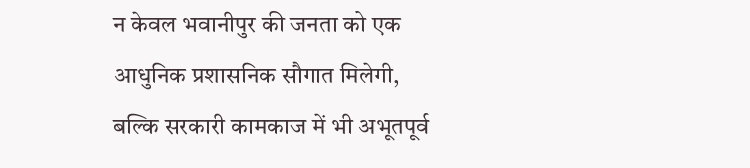न केवल भवानीपुर की जनता को एक आधुनिक प्रशासनिक सौगात मिलेगी, बल्कि सरकारी कामकाज में भी अभूतपूर्व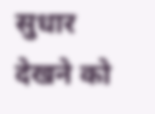सुधार देखने को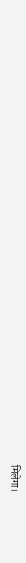मिलेगा।